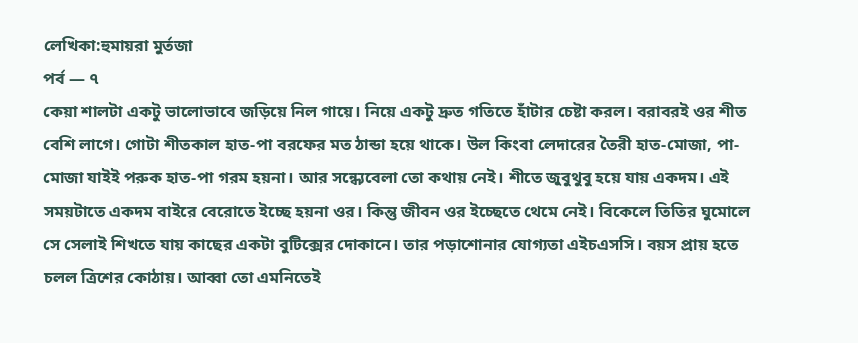লেখিকা:হুমায়রা মুর্তজা
পর্ব — ৭
কেয়া শালটা একটু ভালোভাবে জড়িয়ে নিল গায়ে। নিয়ে একটু দ্রুত গতিতে হাঁটার চেষ্টা করল। বরাবরই ওর শীত বেশি লাগে। গোটা শীতকাল হাত-পা বরফের মত ঠান্ডা হয়ে থাকে। উল কিংবা লেদারের তৈরী হাত-মোজা, পা-মোজা যাইই পরুক হাত-পা গরম হয়না। আর সন্ধ্যেবেলা তো কথায় নেই। শীতে জুবুথুবু হয়ে যায় একদম। এই সময়টাতে একদম বাইরে বেরোতে ইচ্ছে হয়না ওর। কিন্তু জীবন ওর ইচ্ছেতে থেমে নেই। বিকেলে তিতির ঘুমোলে সে সেলাই শিখতে যায় কাছের একটা বুটিক্সের দোকানে। তার পড়াশোনার যোগ্যতা এইচএসসি। বয়স প্রায় হতে চলল ত্রিশের কোঠায়। আব্বা তো এমনিতেই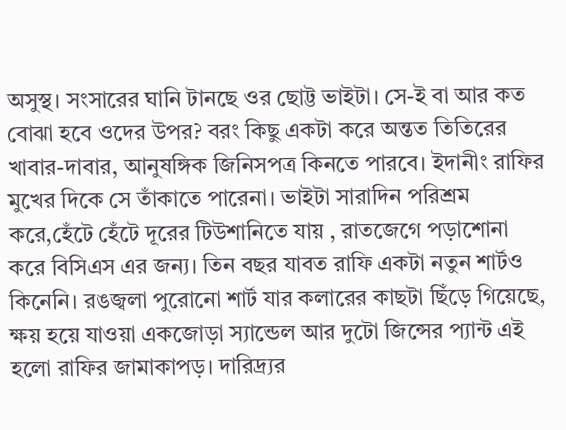অসুস্থ। সংসারের ঘানি টানছে ওর ছোট্ট ভাইটা। সে-ই বা আর কত বোঝা হবে ওদের উপর? বরং কিছু একটা করে অন্তত তিতিরের খাবার-দাবার, আনুষঙ্গিক জিনিসপত্র কিনতে পারবে। ইদানীং রাফির মুখের দিকে সে তাঁকাতে পারেনা। ভাইটা সারাদিন পরিশ্রম করে,হেঁটে হেঁটে দূরের টিউশানিতে যায় , রাতজেগে পড়াশোনা করে বিসিএস এর জন্য। তিন বছর যাবত রাফি একটা নতুন শার্টও কিনেনি। রঙজ্বলা পুরোনো শার্ট যার কলারের কাছটা ছিঁড়ে গিয়েছে, ক্ষয় হয়ে যাওয়া একজোড়া স্যান্ডেল আর দুটো জিন্সের প্যান্ট এই হলো রাফির জামাকাপড়। দারিদ্র্যর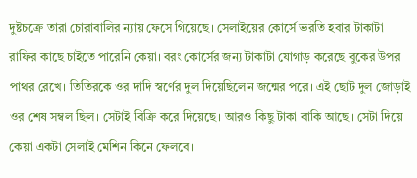দুষ্টচক্রে তারা চোরাবালির ন্যায় ফেসে গিয়েছে। সেলাইয়ের কোর্সে ভরতি হবার টাকাটা রাফির কাছে চাইতে পারেনি কেয়া। বরং কোর্সের জন্য টাকাটা যোগাড় করেছে বুকের উপর পাথর রেখে। তিতিরকে ওর দাদি স্বর্ণের দুল দিয়েছিলেন জন্মের পরে। এই ছোট দুল জোড়াই ওর শেষ সম্বল ছিল। সেটাই বিক্রি করে দিয়েছে। আরও কিছু টাকা বাকি আছে। সেটা দিয়ে কেয়া একটা সেলাই মেশিন কিনে ফেলবে।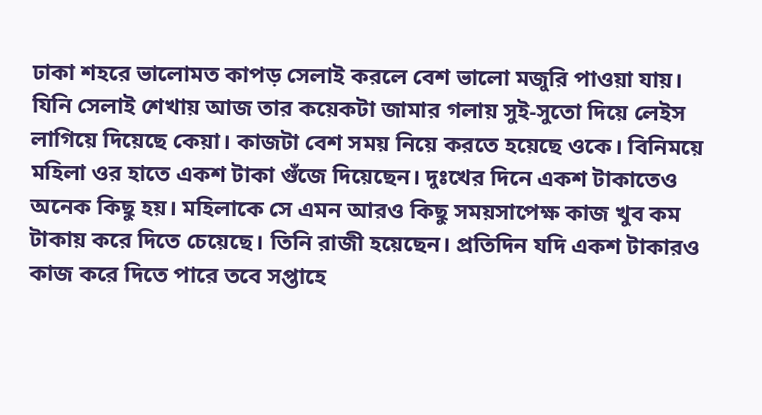ঢাকা শহরে ভালোমত কাপড় সেলাই করলে বেশ ভালো মজুরি পাওয়া যায়। যিনি সেলাই শেখায় আজ তার কয়েকটা জামার গলায় সুই-সুতো দিয়ে লেইস লাগিয়ে দিয়েছে কেয়া। কাজটা বেশ সময় নিয়ে করতে হয়েছে ওকে। বিনিময়ে মহিলা ওর হাতে একশ টাকা গুঁজে দিয়েছেন। দুঃখের দিনে একশ টাকাতেও অনেক কিছু হয়। মহিলাকে সে এমন আরও কিছু সময়সাপেক্ষ কাজ খুব কম টাকায় করে দিতে চেয়েছে। তিনি রাজী হয়েছেন। প্রতিদিন যদি একশ টাকারও কাজ করে দিতে পারে তবে সপ্তাহে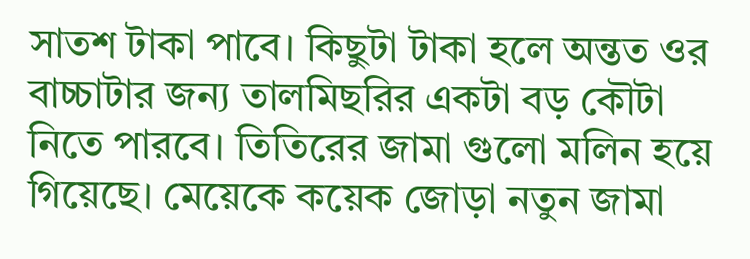সাতশ টাকা পাবে। কিছুটা টাকা হলে অন্তত ওর বাচ্চাটার জন্য তালমিছরির একটা বড় কৌটা নিতে পারবে। তিতিরের জামা গুলো মলিন হয়ে গিয়েছে। মেয়েকে কয়েক জোড়া নতুন জামা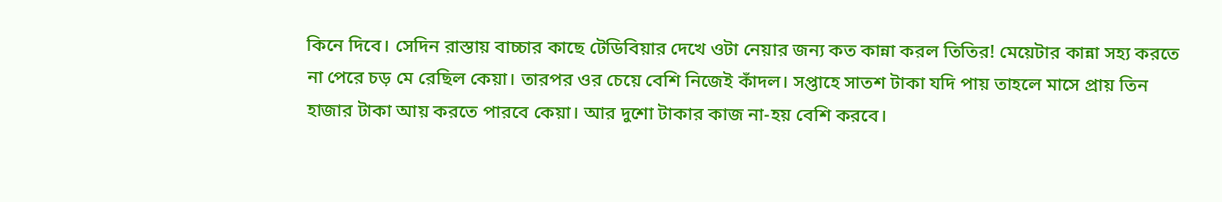কিনে দিবে। সেদিন রাস্তায় বাচ্চার কাছে টেডিবিয়ার দেখে ওটা নেয়ার জন্য কত কান্না করল তিতির! মেয়েটার কান্না সহ্য করতে না পেরে চড় মে রেছিল কেয়া। তারপর ওর চেয়ে বেশি নিজেই কাঁদল। সপ্তাহে সাতশ টাকা যদি পায় তাহলে মাসে প্রায় তিন হাজার টাকা আয় করতে পারবে কেয়া। আর দুশো টাকার কাজ না-হয় বেশি করবে।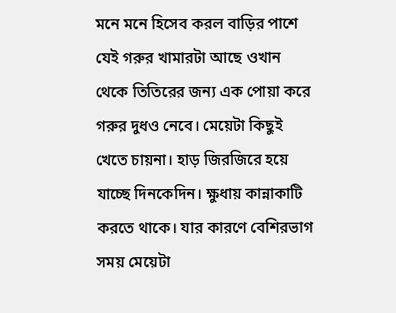মনে মনে হিসেব করল বাড়ির পাশে যেই গরুর খামারটা আছে ওখান থেকে তিতিরের জন্য এক পোয়া করে গরুর দুধও নেবে। মেয়েটা কিছুই খেতে চায়না। হাড় জিরজিরে হয়ে যাচ্ছে দিনকেদিন। ক্ষুধায় কান্নাকাটি করতে থাকে। যার কারণে বেশিরভাগ সময় মেয়েটা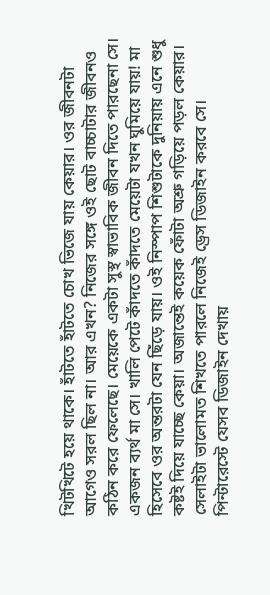খিটখিটে হয়ে থাকে। হাঁটতে হাঁটতে চোখ ভিজে যায় কেয়ার। ওর জীবনটা আগেও সরল ছিল না। আর এখন? নিজের সঙ্গে ওই ছোট বাচ্চাটার জীবনও কঠিন করে ফেলেছে। মেয়েকে একটা সুস্থ স্বাভাবিক জীবন দিতে পারছেনা সে। একজন ব্যর্থ মা সে। খালি পেটে কাঁদতে কাঁদতে মেয়েটা যখন ঘুমিয়ে যায়! মা হিসেবে ওর অন্তরটা যেন ছিঁড়ে যায়। ওই নিস্পাপ শিশুটাকে দুনিয়ায় এনে শুধু কষ্টই দিয়ে যাচ্ছে কেয়া। অজান্তেই কয়েক ফোঁটা অশ্রু গড়িয়ে পড়ল কেয়ার। সেলাইটা ভালোমত শিখতে পারলে নিজেই ড্রেস ডিজাইন করবে সে।
পিন্টারেস্টে যেসব ডিজাইন দেখায়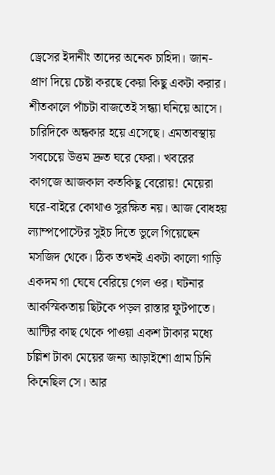ড্রেসের ইদানীং তাদের অনেক চাহিদা। জান-প্রাণ দিয়ে চেষ্টা করছে কেয়া কিছু একটা করার। শীতকালে পাঁচটা বাজতেই সন্ধ্যা ঘনিয়ে আসে। চারিদিকে অন্ধকার হয়ে এসেছে। এমতাবস্থায় সবচেয়ে উত্তম দ্রুত ঘরে ফেরা। খবরের কাগজে আজকাল কতকিছু বেরোয়! মেয়েরা ঘরে-বাইরে কোথাও সুরক্ষিত নয়। আজ বোধহয় ল্যাম্পপোস্টের সুইচ দিতে ভুলে গিয়েছেন মসজিদ থেকে। ঠিক তখনই একটা কালো গাড়ি একদম গা ঘেষে বেরিয়ে গেল ওর। ঘটনার আকস্মিকতায় ছিটকে পড়ল রাস্তার ফুটপাতে। আন্টির কাছ থেকে পাওয়া একশ টাকার মধ্যে চল্লিশ টাকা মেয়ের জন্য আড়াইশো গ্রাম চিনি কিনেছিল সে। আর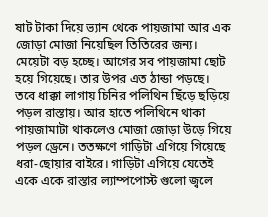ষাট টাকা দিয়ে ভ্যান থেকে পায়জামা আর এক জোড়া মোজা নিয়েছিল তিতিরের জন্য। মেয়েটা বড় হচ্ছে। আগের সব পায়জামা ছোট হয়ে গিয়েছে। তার উপর এত ঠান্ডা পড়ছে। তবে ধাক্কা লাগায় চিনির পলিথিন ছিঁড়ে ছড়িয়ে পড়ল রাস্তায়। আর হাতে পলিথিনে থাকা পায়জামাটা থাকলেও মোজা জোড়া উড়ে গিয়ে পড়ল ড্রেনে। ততক্ষণে গাড়িটা এগিয়ে গিয়েছে ধরা-ছোয়ার বাইরে। গাড়িটা এগিয়ে যেতেই একে একে রাস্তার ল্যাম্পপোস্ট গুলো জ্বলে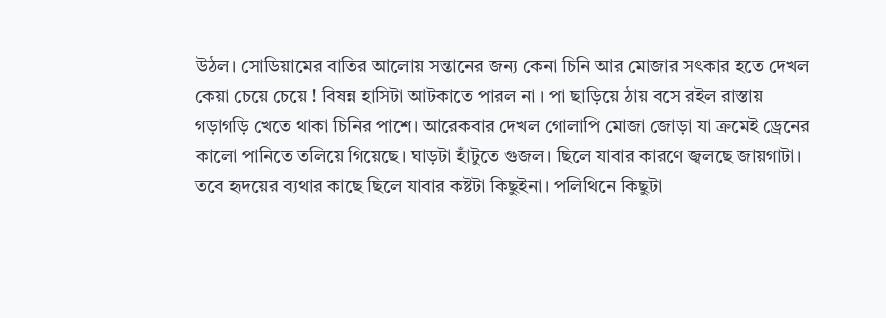উঠল। সোডিয়ামের বাতির আলোয় সন্তানের জন্য কেনা চিনি আর মোজার সৎকার হতে দেখল কেয়া চেয়ে চেয়ে ! বিষন্ন হাসিটা আটকাতে পারল না । পা ছাড়িয়ে ঠায় বসে রইল রাস্তায় গড়াগড়ি খেতে থাকা চিনির পাশে। আরেকবার দেখল গোলাপি মোজা জোড়া যা ক্রমেই ড্রেনের কালো পানিতে তলিয়ে গিয়েছে। ঘাড়টা হাঁটুতে গুজল। ছিলে যাবার কারণে জ্বলছে জায়গাটা। তবে হৃদয়ের ব্যথার কাছে ছিলে যাবার কষ্টটা কিছুইনা। পলিথিনে কিছুটা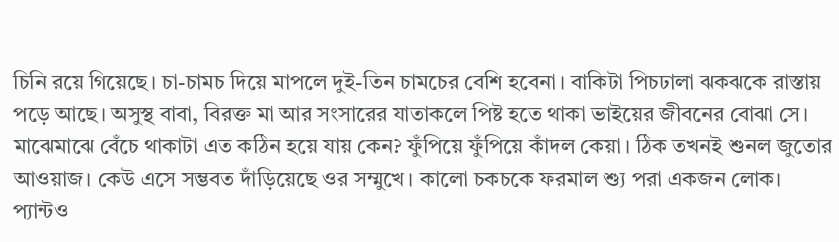চিনি রয়ে গিয়েছে। চা-চামচ দিয়ে মাপলে দুই-তিন চামচের বেশি হবেনা। বাকিটা পিচঢালা ঝকঝকে রাস্তায় পড়ে আছে। অসুস্থ বাবা, বিরক্ত মা আর সংসারের যাতাকলে পিষ্ট হতে থাকা ভাইয়ের জীবনের বোঝা সে। মাঝেমাঝে বেঁচে থাকাটা এত কঠিন হয়ে যায় কেন? ফুঁপিয়ে ফুঁপিয়ে কাঁদল কেয়া। ঠিক তখনই শুনল জুতোর আওয়াজ। কেউ এসে সম্ভবত দাঁড়িয়েছে ওর সম্মুখে। কালো চকচকে ফরমাল শ্যু পরা একজন লোক। প্যান্টও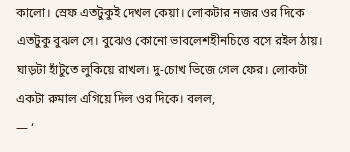কালো। স্রেফ এতটুকুই দেখল কেয়া। লোকটার নজর ওর দিকে এতটুকু বুঝল সে। বুঝেও কোনো ভাবলেশহীনচিত্তে বসে রইল ঠায়। ঘাড়টা হাঁটুতে লুকিয়ে রাখল। দু-চোখ ভিজে গেল ফের। লোকটা একটা রুমাল এগিয়ে দিল ওর দিকে। বলল,
— ‘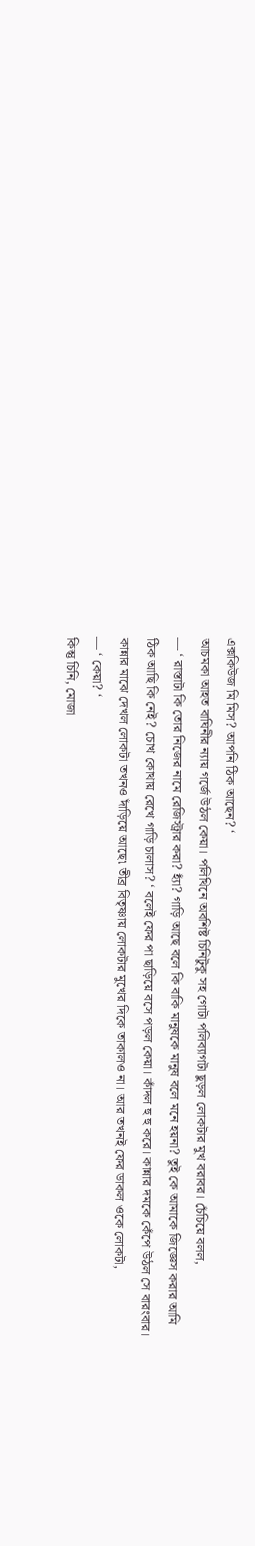এক্সকিউজ মি মিস? আপনি ঠিক আছেন? ‘
আচমকা আহত বাঘিনীর ন্যায় গর্জে উঠল কেয়া। পলিথিনে অবশিষ্ট চিনিটুকু সহ গোটা পলিব্যাগটা ছুড়ল লোকটার মুখ বরাবর। চেঁচিয়ে বলল,
— ‘ রাস্তাটা কি তোর নিজের নামে রেজিস্ট্রার করা? হ্যাঁ? গাড়ি আছে বলে কি বাকি মানুষকে মানুষ বলে মনে হয়না? তুই কে আমাকে জিজ্ঞেস করার আমি ঠিক আছি কি নেই? চোখ কোথায় রেখে গাড়ি চালাস? ‘ বলেই ফের পা ছাড়িয়ে বসে পড়ল কেয়া। কাঁদল হু হু করে। কান্নার দমকে কেঁপে উঠল সে বারংবার।
কান্নার মাঝে দেখল লোকটা তখনও দাঁড়িয়ে আছে৷ তীব্র বিতৃষ্ণায় লোকটার মুখের দিকে তাকালও না। আর তখনই ফের ডাকল ওকে লোকটা,
— ‘ কেয়া? ‘
কিন্তু চিনি, মোজা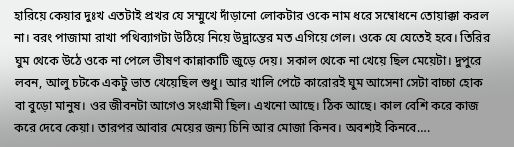হারিয়ে কেয়ার দুঃখ এতটাই প্রখর যে সম্মুখে দাঁড়ানো লোকটার ওকে নাম ধরে সম্বোধনে তোয়াক্কা করল না। বরং পাজামা রাখা পথিব্যাগটা উঠিয়ে নিয়ে উদ্ভ্রান্তের মত এগিয়ে গেল। ওকে যে যেতেই হবে। তিরির ঘুম থেকে উঠে ওকে না পেলে ভীষণ কান্নাকাটি জুড়ে দেয়। সকাল থেকে না খেয়ে ছিল মেয়েটা। দুপুরে লবন, আলু চটকে একটু ভাত খেয়েছিল শুধু। আর খালি পেটে কারোরই ঘুম আসেনা সেটা বাচ্চা হোক বা বুড়ো মানুষ। ওর জীবনটা আগেও সংগ্রামী ছিল। এখনো আছে। ঠিক আছে। কাল বেশি করে কাজ করে দেবে কেয়া। তারপর আবার মেয়ের জন্য চিনি আর মোজা কিনব। অবশ্যই কিনবে….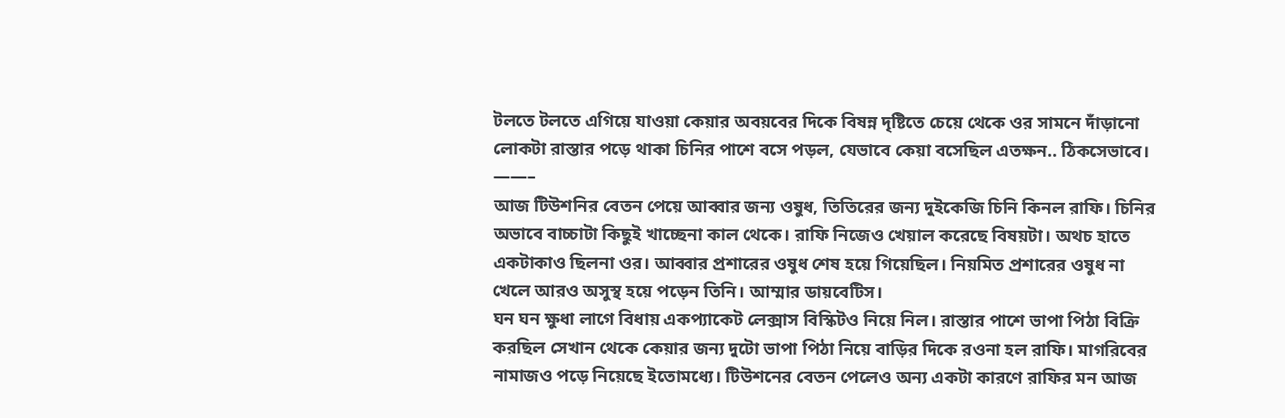টলতে টলতে এগিয়ে যাওয়া কেয়ার অবয়বের দিকে বিষন্ন দৃষ্টিতে চেয়ে থেকে ওর সামনে দাঁড়ানো লোকটা রাস্তার পড়ে থাকা চিনির পাশে বসে পড়ল, যেভাবে কেয়া বসেছিল এতক্ষন.. ঠিকসেভাবে।
——–
আজ টিউশনির বেতন পেয়ে আব্বার জন্য ওষুধ, তিতিরের জন্য দুইকেজি চিনি কিনল রাফি। চিনির অভাবে বাচ্চাটা কিছুই খাচ্ছেনা কাল থেকে। রাফি নিজেও খেয়াল করেছে বিষয়টা। অথচ হাতে একটাকাও ছিলনা ওর। আব্বার প্রশারের ওষুধ শেষ হয়ে গিয়েছিল। নিয়মিত প্রশারের ওষুধ না খেলে আরও অসুস্থ হয়ে পড়েন তিনি। আম্মার ডায়বেটিস।
ঘন ঘন ক্ষুধা লাগে বিধায় একপ্যাকেট লেক্সাস বিস্কিটও নিয়ে নিল। রাস্তার পাশে ভাপা পিঠা বিক্রি করছিল সেখান থেকে কেয়ার জন্য দুটো ভাপা পিঠা নিয়ে বাড়ির দিকে রওনা হল রাফি। মাগরিবের নামাজও পড়ে নিয়েছে ইতোমধ্যে। টিউশনের বেতন পেলেও অন্য একটা কারণে রাফির মন আজ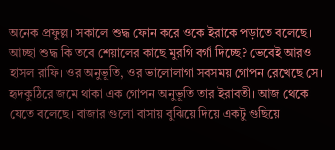অনেক প্রফুল্ল। সকালে শুদ্ধ ফোন করে ওকে ইরাকে পড়াতে বলেছে। আচ্ছা শুদ্ধ কি তবে শেয়ালের কাছে মুরগি বর্গা দিচ্ছে? ভেবেই আরও হাসল রাফি। ওর অনুভূতি, ওর ভালোলাগা সবসময় গোপন রেখেছে সে। হৃদকুঠিরে জমে থাকা এক গোপন অনুভূতি তার ইরাবতী। আজ থেকে যেতে বলেছে। বাজার গুলো বাসায় বুঝিয়ে দিয়ে একটু গুছিয়ে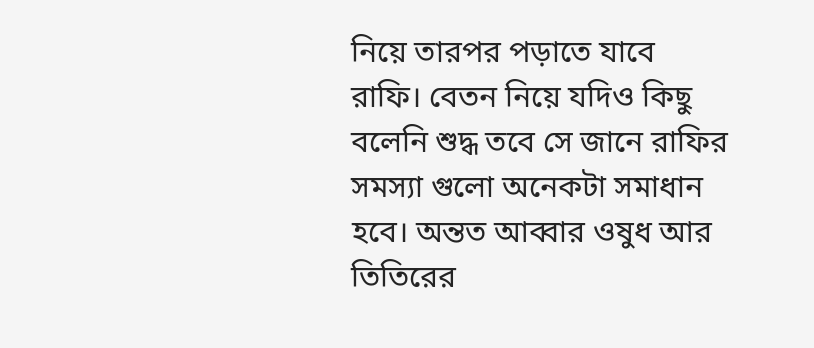নিয়ে তারপর পড়াতে যাবে রাফি। বেতন নিয়ে যদিও কিছু বলেনি শুদ্ধ তবে সে জানে রাফির সমস্যা গুলো অনেকটা সমাধান হবে। অন্তত আব্বার ওষুধ আর তিতিরের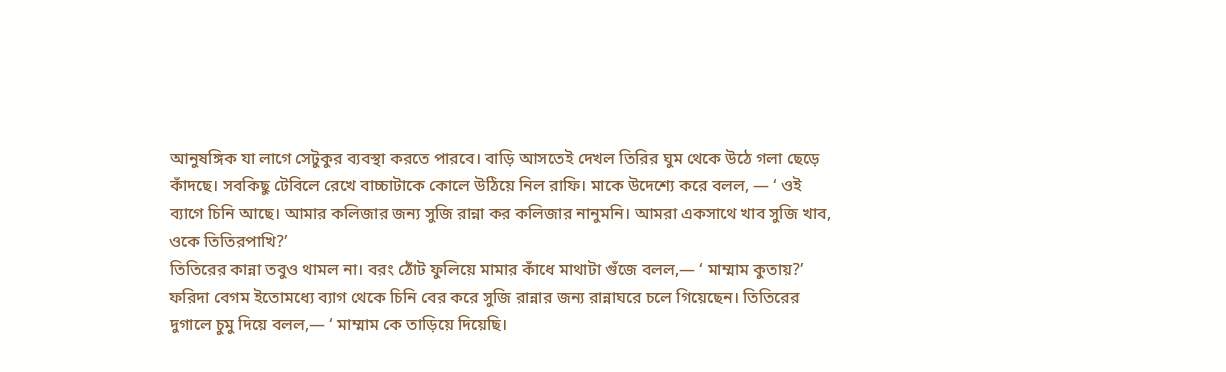আনুষঙ্গিক যা লাগে সেটুকুর ব্যবস্থা করতে পারবে। বাড়ি আসতেই দেখল তিরির ঘুম থেকে উঠে গলা ছেড়ে কাঁদছে। সবকিছু টেবিলে রেখে বাচ্চাটাকে কোলে উঠিয়ে নিল রাফি। মাকে উদেশ্যে করে বলল, — ‘ ওই ব্যাগে চিনি আছে। আমার কলিজার জন্য সুজি রান্না কর কলিজার নানুমনি। আমরা একসাথে খাব সুজি খাব, ওকে তিতিরপাখি?’
তিতিরের কান্না তবুও থামল না। বরং ঠোঁট ফুলিয়ে মামার কাঁধে মাথাটা গুঁজে বলল,— ‘ মাম্মাম কুতায়?’
ফরিদা বেগম ইতোমধ্যে ব্যাগ থেকে চিনি বের করে সুজি রান্নার জন্য রান্নাঘরে চলে গিয়েছেন। তিতিরের দুগালে চুমু দিয়ে বলল,— ‘ মাম্মাম কে তাড়িয়ে দিয়েছি।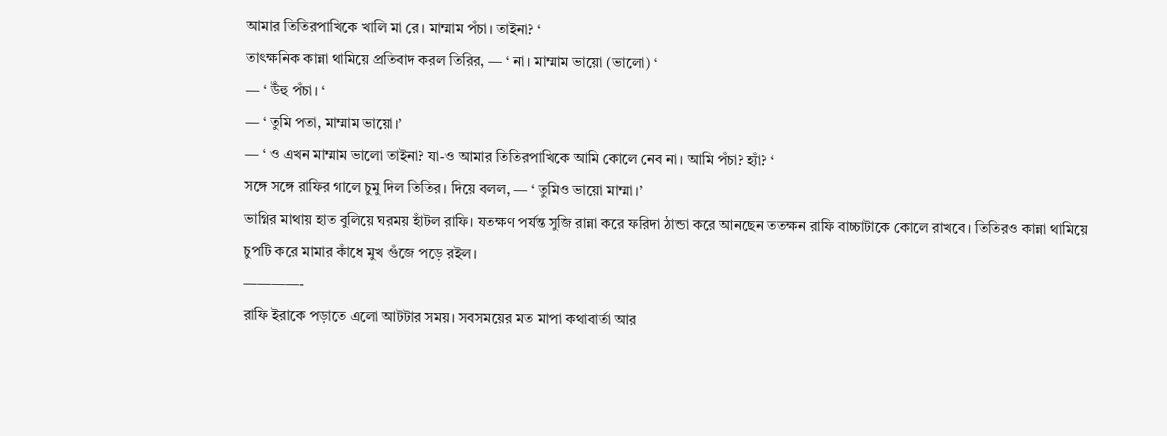আমার তিতিরপাখিকে খালি মা রে। মাম্মাম পঁচা। তাইনা? ‘
তাৎক্ষনিক কান্না থামিয়ে প্রতিবাদ করল তিরির, — ‘ না। মাম্মাম ভায়ো (ভালো) ‘
— ‘ উঁহু পঁচা। ‘
— ‘ তুমি পতা, মাম্মাম ভায়ো।’
— ‘ ও এখন মাম্মাম ভালো তাইনা? যা-ও আমার তিতিরপাখিকে আমি কোলে নেব না। আমি পঁচা? হ্যাঁ? ‘
সঙ্গে সঙ্গে রাফির গালে চুমু দিল তিতির। দিয়ে বলল, — ‘ তুমিও ভায়ো মাম্মা।’
ভাগ্নির মাথায় হাত বুলিয়ে ঘরময় হাঁটল রাফি। যতক্ষণ পর্যন্ত সুজি রান্না করে ফরিদা ঠান্ডা করে আনছেন ততক্ষন রাফি বাচ্চাটাকে কোলে রাখবে। তিতিরও কান্না থামিয়ে চুপটি করে মামার কাঁধে মুখ গুঁজে পড়ে রইল।
————-
রাফি ইরাকে পড়াতে এলো আটটার সময়। সবসময়ের মত মাপা কথাবার্তা আর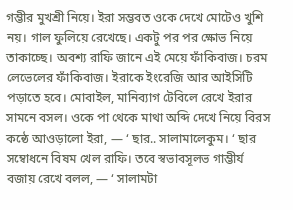গম্ভীর মুখশ্রী নিয়ে। ইরা সম্ভবত ওকে দেখে মোটেও খুশি নয়। গাল ফুলিয়ে রেখেছে। একটু পর পর ক্ষোভ নিয়ে তাকাচ্ছে। অবশ্য রাফি জানে এই মেয়ে ফাঁকিবাজ। চরম লেভেলের ফাঁকিবাজ। ইরাকে ইংরেজি আর আইসিটি পড়াতে হবে। মোবাইল, মানিব্যাগ টেবিলে রেখে ইরার সামনে বসল। ওকে পা থেকে মাথা অব্দি দেখে নিয়ে বিরস কন্ঠে আওড়ালো ইরা, — ‘ ছার.. সালামালেকুম। ‘ ছার সম্বোধনে বিষম খেল রাফি। তবে স্বভাবসূলভ গাম্ভীর্য বজায় রেখে বলল, — ‘ সালামটা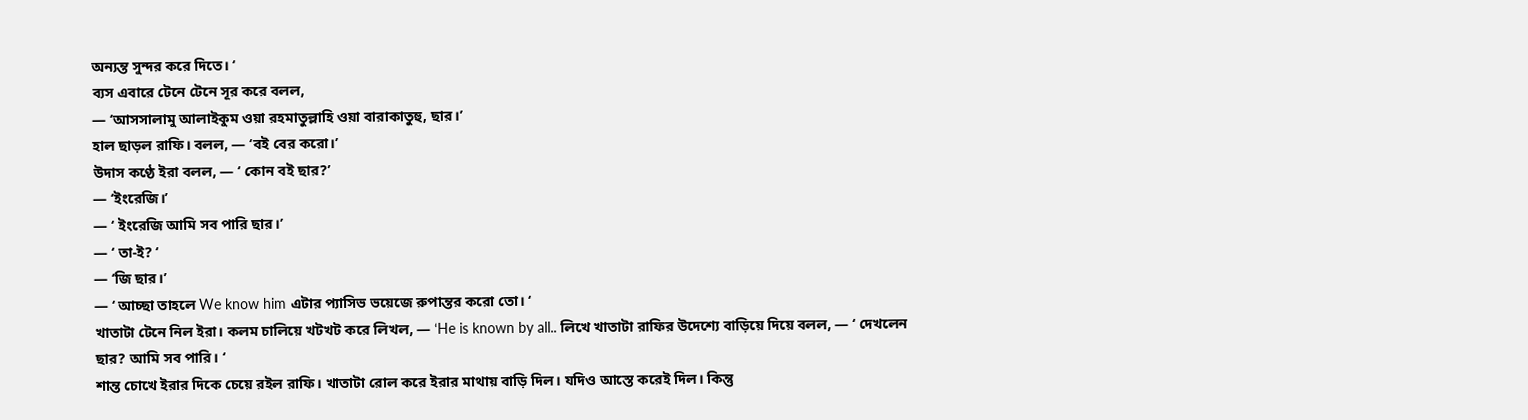অন্যন্ত সুন্দর করে দিতে। ‘
ব্যস এবারে টেনে টেনে সূর করে বলল,
— ‘আসসালামু আলাইকুম ওয়া রহমাতুল্লাহি ওয়া বারাকাতুহু, ছার।’
হাল ছাড়ল রাফি। বলল, — ‘বই বের করো।’
উদাস কণ্ঠে ইরা বলল, — ‘ কোন বই ছার?’
— ‘ইংরেজি।’
— ‘ ইংরেজি আমি সব পারি ছার।’
— ‘ তা-ই? ‘
— ‘জি ছার।’
— ‘ আচ্ছা তাহলে We know him এটার প্যাসিভ ভয়েজে রুপান্তর করো তো। ‘
খাতাটা টেনে নিল ইরা। কলম চালিয়ে খটখট করে লিখল, — ‘He is known by all.. লিখে খাতাটা রাফির উদেশ্যে বাড়িয়ে দিয়ে বলল, — ‘ দেখলেন ছার? আমি সব পারি। ‘
শান্ত চোখে ইরার দিকে চেয়ে রইল রাফি। খাতাটা রোল করে ইরার মাথায় বাড়ি দিল। যদিও আস্তে করেই দিল। কিন্তু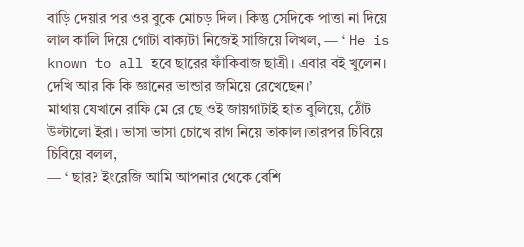বাড়ি দেয়ার পর ওর বুকে মোচড় দিল। কিন্তু সেদিকে পাত্তা না দিয়ে লাল কালি দিয়ে গোটা বাক্যটা নিজেই সাজিয়ে লিখল, — ‘ He is known to all হবে ছারের ফাঁকিবাজ ছাত্রী। এবার বই খুলেন। দেখি আর কি কি জ্ঞানের ভান্ডার জমিয়ে রেখেছেন।’
মাথায় যেখানে রাফি মে রে ছে ওই জায়গাটাই হাত বুলিয়ে, ঠোঁট উল্টালো ইরা। ভাসা ভাসা চোখে রাগ নিয়ে তাকাল।তারপর চিবিয়ে চিবিয়ে বলল,
— ‘ ছার? ইংরেজি আমি আপনার থেকে বেশি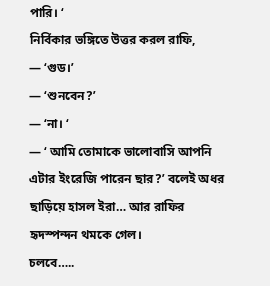পারি। ‘
নির্বিকার ভঙ্গিতে উত্তর করল রাফি,
— ‘গুড।’
— ‘শুনবেন?’
— ‘না। ‘
— ‘ আমি তোমাকে ভালোবাসি আপনি এটার ইংরেজি পারেন ছার?’ বলেই অধর ছাড়িয়ে হাসল ইরা… আর রাফির হৃদস্পন্দন থমকে গেল।
চলবে…..